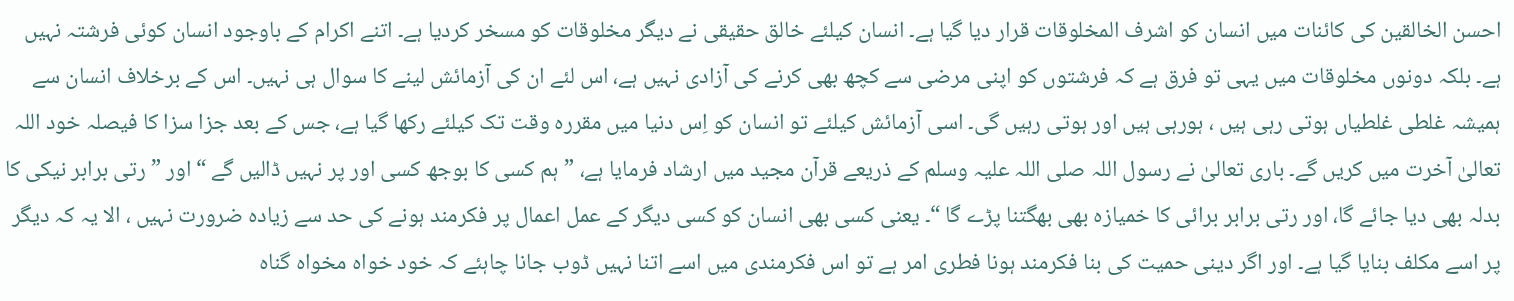احسن الخالقین کی کائنات میں انسان کو اشرف المخلوقات قرار دیا گیا ہے۔ انسان کیلئے خالق حقیقی نے دیگر مخلوقات کو مسخر کردیا ہے۔ اتنے اکرام کے باوجود انسان کوئی فرشتہ نہیں ہے۔ بلکہ دونوں مخلوقات میں یہی تو فرق ہے کہ فرشتوں کو اپنی مرضی سے کچھ بھی کرنے کی آزادی نہیں ہے، اس لئے ان کی آزمائش لینے کا سوال ہی نہیں۔ اس کے برخلاف انسان سے ہمیشہ غلطی غلطیاں ہوتی رہی ہیں ، ہورہی ہیں اور ہوتی رہیں گی۔ اسی آزمائش کیلئے تو انسان کو اِس دنیا میں مقررہ وقت تک کیلئے رکھا گیا ہے، جس کے بعد جزا سزا کا فیصلہ خود اللہ تعالیٰ آخرت میں کریں گے۔ باری تعالیٰ نے رسول اللہ صلی اللہ علیہ وسلم کے ذریعے قرآن مجید میں ارشاد فرمایا ہے، ”ہم کسی کا بوجھ کسی اور پر نہیں ڈالیں گے “ اور ” رتی برابر نیکی کا بدلہ بھی دیا جائے گا، اور رتی برابر برائی کا خمیازہ بھی بھگتنا پڑے گا “۔ یعنی کسی بھی انسان کو کسی دیگر کے عمل اعمال پر فکرمند ہونے کی حد سے زیادہ ضرورت نہیں ، الا یہ کہ دیگر پر اسے مکلف بنایا گیا ہے۔ اور اگر دینی حمیت کی بنا فکرمند ہونا فطری امر ہے تو اس فکرمندی میں اسے اتنا نہیں ڈوب جانا چاہئے کہ خود خواہ مخواہ گناہ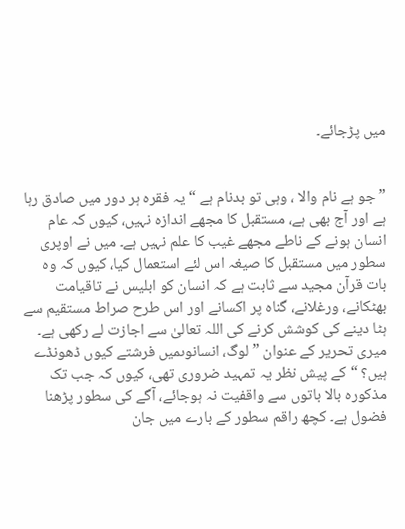میں پڑجائے۔


” جو ہے نام والا ، وہی تو بدنام ہے “ یہ فقرہ ہر دور میں صادق رہا ہے اور آج بھی ہے، مستقبل کا مجھے اندازہ نہیں، کیوں کہ عام انسان ہونے کے ناطے مجھے غیب کا علم نہیں ہے۔ میں نے اوپری سطور میں مستقبل کا صیغہ اس لئے استعمال کیا، کیوں کہ وہ بات قرآن مجید سے ثابت ہے کہ انسان کو ابلیس نے تاقیامت بھٹکانے، ورغلانے، گناہ پر اکسانے اور اس طرح صراط مستقیم سے ہٹا دینے کی کوشش کرنے کی اللہ تعالیٰ سے اجازت لے رکھی ہے۔ میری تحریر کے عنوان ” لوگ، انسانوںمیں فرشتے کیوں ڈھونڈے ہیں؟ “ کے پیش نظر یہ تمہید ضروری تھی، کیوں کہ جب تک مذکورہ بالا باتوں سے واقفیت نہ ہوجائے، آگے کی سطور پڑھنا فضول ہے۔ کچھ راقم سطور کے بارے میں جان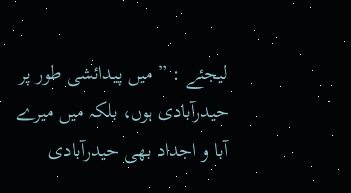لیجئے : ” میں پیدائشی طور پر حیدرآبادی ہوں، بلکہ میں میرے آبا و اجداد بھی حیدرآبادی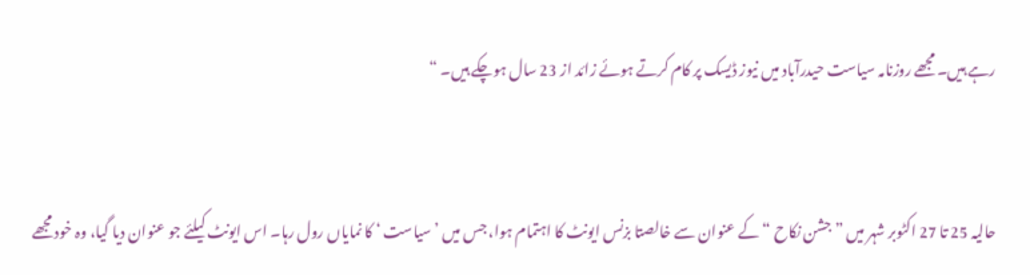رہے ہیں۔ مجھے روزنامہ سیاست حیدرآباد میں نیوز ڈیسک پر کام کرتے ہوئے زائد از 23 سال ہوچکے ہیں۔ “


حالیہ 25 تا 27 اکٹوبر شہر میں ” جشن نکاح “ کے عنوان سے خالصتا بزنس ایونٹ کا اہتمام ہوا، جس میں ’ سیاست ‘ کا نمایاں رول رہا۔ اس ایونٹ کیلئے جو عنوان دیا گیا، وہ خود مجھے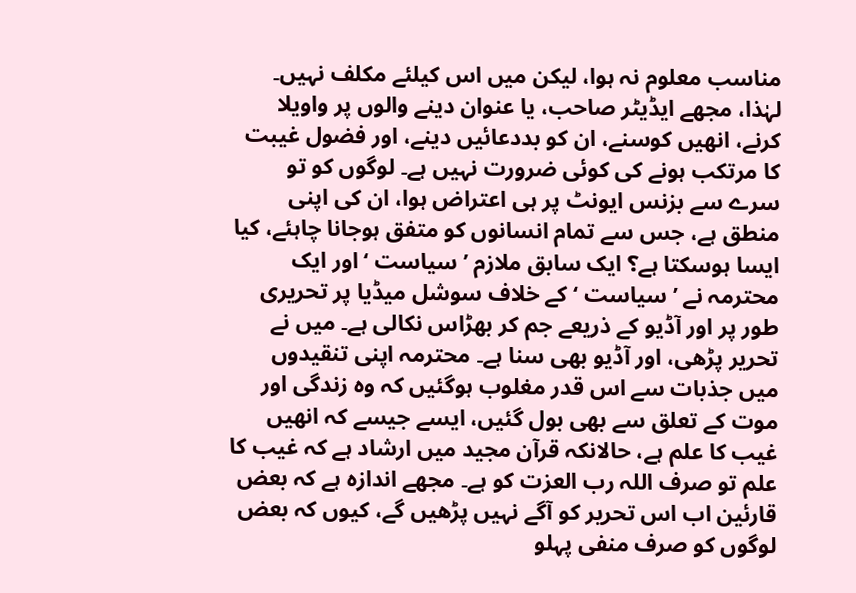مناسب معلوم نہ ہوا، لیکن میں اس کیلئے مکلف نہیں۔ لہٰذا، مجھے ایڈیٹر صاحب، یا عنوان دینے والوں پر واویلا کرنے، انھیں کوسنے، ان کو بددعائیں دینے، اور فضول غیبت کا مرتکب ہونے کی کوئی ضرورت نہیں ہے۔ لوگوں کو تو سرے سے بزنس ایونٹ پر ہی اعتراض ہوا، ان کی اپنی منطق ہے، جس سے تمام انسانوں کو متفق ہوجانا چاہئے، کیا ایسا ہوسکتا ہے؟ ایک سابق ملازم ’ سیاست ‘ اور ایک محترمہ نے ’ سیاست ‘ کے خلاف سوشل میڈیا پر تحریری طور پر اور آڈیو کے ذریعے جم کر بھڑاس نکالی ہے۔ میں نے تحریر پڑھی، اور آڈیو بھی سنا ہے۔ محترمہ اپنی تنقیدوں میں جذبات سے اس قدر مغلوب ہوگئیں کہ وہ زندگی اور موت کے تعلق سے بھی بول گئیں، ایسے جیسے کہ انھیں غیب کا علم ہے، حالانکہ قرآن مجید میں ارشاد ہے کہ غیب کا علم تو صرف اللہ رب العزت کو ہے۔ مجھے اندازہ ہے کہ بعض قارئین اب اس تحریر کو آگے نہیں پڑھیں گے، کیوں کہ بعض لوگوں کو صرف منفی پہلو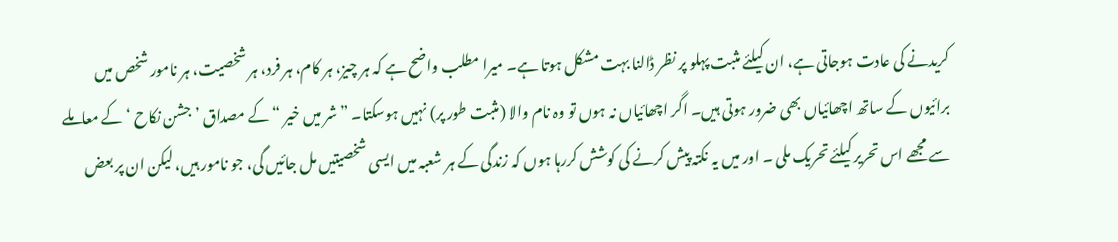کریدنے کی عادت ہوجاتی ہے، ان کیلئے مثبت پہلو پر نظر ڈالنا بہت مشکل ہوتا ہے۔ میرا مطلب واضح ہے کہ ہر چیز، ہر کام، ہر فرد، ہر شخصیت، ہر نامور شخص میں برائیوں کے ساتھ اچھائیاں بھی ضرور ہوتی ہیں۔ اگر اچھائیاں نہ ہوں تو وہ نام والا (مثبت طور پر) نہیں ہوسکتا۔ ” شر میں خیر “ کے مصداق ’جشن نکاح ‘کے معاملے سے مجھے اس تحریر کیلئے تحریک ملی ۔ اور میں یہ نکتہ پیش کرنے کی کوشش کررہا ہوں کہ زندگی کے ہر شعبہ میں ایسی شخصیتیں مل جائیں گی، جو نامور ہیں، لیکن ان پر بعض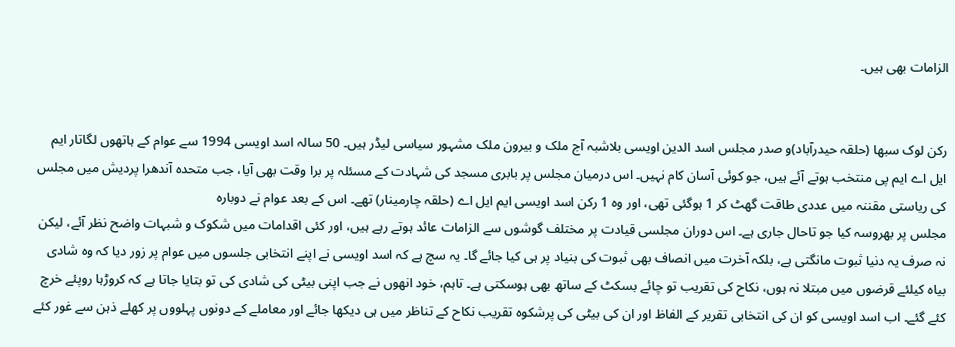الزامات بھی ہیں۔


رکن لوک سبھا (حلقہ حیدرآباد)و صدر مجلس اسد الدین اویسی بلاشبہ آج ملک و بیرون ملک مشہور سیاسی لیڈر ہیں۔ 50 سالہ اسد اویسی 1994 سے عوام کے ہاتھوں لگاتار ایم ایل اے ایم پی منتخب ہوتے آئے ہیں، جو کوئی آسان کام نہیں۔ اس درمیان مجلس پر بابری مسجد کی شہادت کے مسئلہ پر برا وقت بھی آیا، جب متحدہ آندھرا پردیش میں مجلس کی ریاستی مقننہ میں عددی طاقت گھٹ کر 1 ہوگئی تھی، اور وہ 1 رکن اسد اویسی ایم ایل اے (حلقہ چارمینار) تھے۔ اس کے بعد عوام نے دوبارہ
مجلس پر بھروسہ کیا جو تاحال جاری ہے۔ اس دوران مجلسی قیادت پر مختلف گوشوں سے الزامات عائد ہوتے رہے ہیں، اور کئی اقدامات میں شکوک و شبہات واضح نظر آئے، لیکن نہ صرف یہ دنیا ثبوت مانگتی ہے، بلکہ آخرت میں انصاف بھی ثبوت کی بنیاد پر ہی کیا جائے گا۔ یہ سچ ہے کہ اسد اویسی نے اپنے انتخابی جلسوں میں عوام پر زور دیا کہ وہ شادی بیاہ کیلئے قرضوں میں مبتلا نہ ہوں، نکاح کی تقریب تو چائے بسکٹ کے ساتھ بھی ہوسکتی ہے۔ تاہم، خود انھوں نے جب اپنی بیٹی کی شادی کی تو بتایا جاتا ہے کہ کروڑہا روپئے خرچ کئے گئے۔ اب اسد اویسی کو ان کی انتخابی تقریر کے الفاظ اور ان کی بیٹی کی پرشکوہ تقریب نکاح کے تناظر میں ہی دیکھا جائے اور معاملے کے دونوں پہلووں پر کھلے ذہن سے غور کئے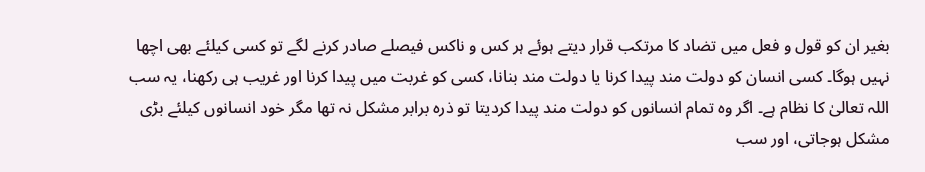بغیر ان کو قول و فعل میں تضاد کا مرتکب قرار دیتے ہوئے ہر کس و ناکس فیصلے صادر کرنے لگے تو کسی کیلئے بھی اچھا نہیں ہوگا۔ کسی انسان کو دولت مند پیدا کرنا یا دولت مند بنانا، کسی کو غربت میں پیدا کرنا اور غریب ہی رکھنا، یہ سب اللہ تعالیٰ کا نظام ہے۔ اگر وہ تمام انسانوں کو دولت مند پیدا کردیتا تو ذرہ برابر مشکل نہ تھا مگر خود انسانوں کیلئے بڑی مشکل ہوجاتی، اور سب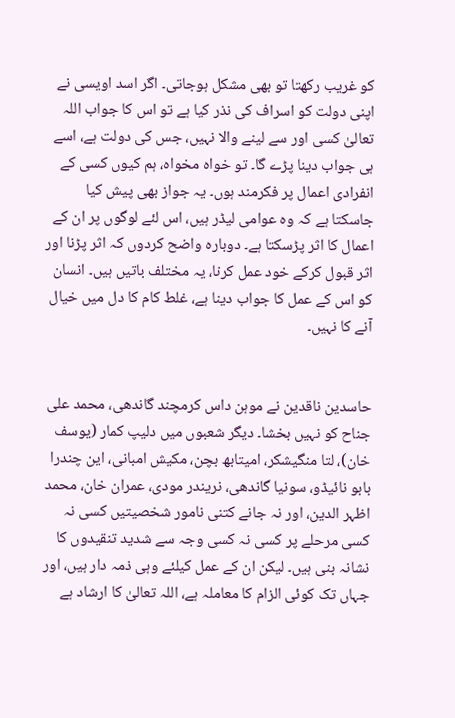کو غریب رکھتا تو بھی مشکل ہوجاتی۔ اگر اسد اویسی نے اپنی دولت کو اسراف کی نذر کیا ہے تو اس کا جواب اللہ تعالیٰ کسی اور سے لینے والا نہیں، جس کی دولت ہے، اسے ہی جواب دینا پڑے گا۔ تو خواہ مخواہ، ہم کیوں کسی کے انفرادی اعمال پر فکرمند ہوں۔ یہ جواز بھی پیش کیا جاسکتا ہے کہ وہ عوامی لیڈر ہیں، اس لئے لوگوں پر ان کے اعمال کا اثر پڑسکتا ہے۔ دوبارہ واضح کردوں کہ اثر پڑنا اور اثر قبول کرکے خود عمل کرنا، یہ مختلف باتیں ہیں۔ انسان کو اس کے عمل کا جواب دینا ہے، غلط کام کا دل میں خیال آنے کا نہیں۔


حاسدین ناقدین نے موہن داس کرمچند گاندھی، محمد علی جناح کو نہیں بخشا۔ دیگر شعبوں میں دلیپ کمار (یوسف خان)، لتا منگیشکر، امیتابھ بچن، مکیش امبانی، این چندرا بابو نائیڈو، سونیا گاندھی، نریندر مودی، عمران خان، محمد اظہر الدین، اور نہ جانے کتنی نامور شخصیتیں کسی نہ کسی مرحلے پر کسی نہ کسی وجہ سے شدید تنقیدوں کا نشانہ بنی ہیں۔ لیکن ان کے عمل کیلئے وہی ذمہ دار ہیں، اور جہاں تک کوئی الزام کا معاملہ ہے، اللہ تعالیٰ کا ارشاد ہے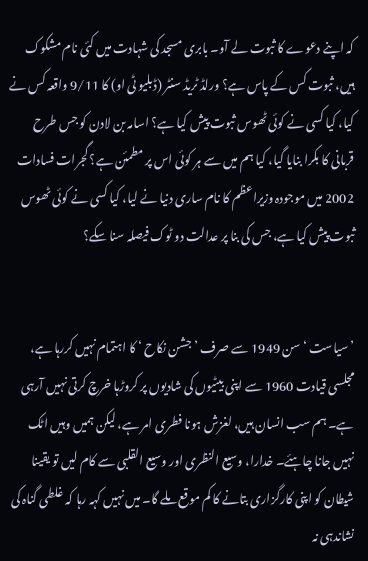کہ اپنے دعوے کا ثبوت لے آو۔ بابری مسجد کی شہادت میں کئی نام مشکوک ہیں، ثبوت کس کے پاس ہے؟ ورلڈ ٹریڈ سنٹر (ڈبلیو ٹی او) کا 9/11 واقعہ کس نے کیا، کیا کسی نے کوئی ٹھوس ثبوت پیش کیا ہے؟ اسامہ بن لادن کو جس طرح قربانی کا بکرا بنایا گیا، کیا ہم میں سے ہر کوئی اس پر مطمئن ہے؟ گجرات فسادات 2002 میں موجودہ وزیراعظم کا نام ساری دنیا نے لیا، کیا کسی نے کوئی ٹھوس ثبوت پیش کیا ہے، جس کی بنا پر عدالت دو ٹوک فیصلہ سنا سکے؟


’ سیاست ‘ سن 1949 سے صرف ’ جشن نکاح ‘ کا اہتمام نہیں کررہا ہے، مجلسی قیادت 1960 سے اپنی بیٹیوں کی شادیوں پر کروڑہا خرچ کرتی نہیں آرہی ہے۔ ہم سب انسان ہیں، لغزش ہونا فطری امر ہے، لیکن ہمیں وہیں اٹک نہیں جانا چاہئے۔ خدارا، وسیع النظری اور وسیع القلبی سے کام لیں تو یقینا شیطان کو اپنی کارگزاری بتانے کا کم موقع ملے گا۔ میں نہیں کہہ رہا کہ غلطی گناہ کی نشاندہی نہ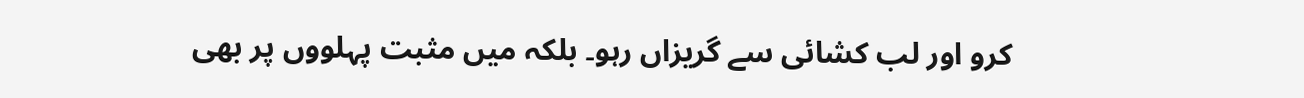کرو اور لب کشائی سے گریزاں رہو۔ بلکہ میں مثبت پہلووں پر بھی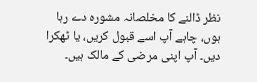نظر ڈالنے کا مخلصانہ مشورہ دے رہا ہوں، چاہے آپ اسے قبول کریں، یا ٹھکرا دیں۔ آپ اپنی مرضی کے مالک ہیں۔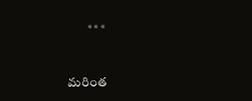٭٭٭


మరింత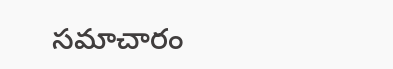సమాచారం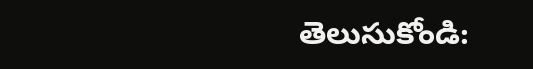తెలుసుకోండి: